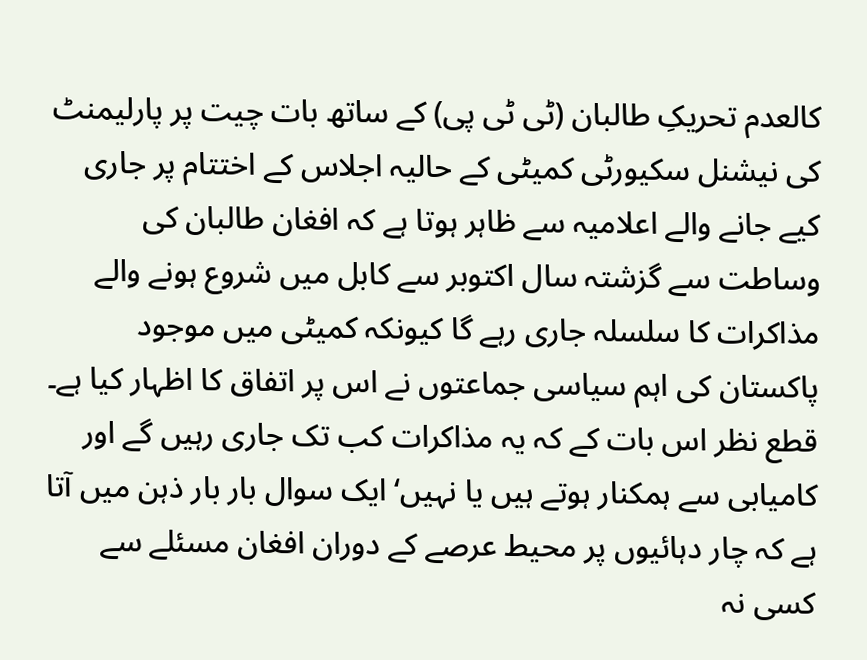کالعدم تحریکِ طالبان (ٹی ٹی پی) کے ساتھ بات چیت پر پارلیمنٹ کی نیشنل سکیورٹی کمیٹی کے حالیہ اجلاس کے اختتام پر جاری کیے جانے والے اعلامیہ سے ظاہر ہوتا ہے کہ افغان طالبان کی وساطت سے گزشتہ سال اکتوبر سے کابل میں شروع ہونے والے مذاکرات کا سلسلہ جاری رہے گا کیونکہ کمیٹی میں موجود پاکستان کی اہم سیاسی جماعتوں نے اس پر اتفاق کا اظہار کیا ہے۔ قطع نظر اس بات کے کہ یہ مذاکرات کب تک جاری رہیں گے اور کامیابی سے ہمکنار ہوتے ہیں یا نہیں‘ ایک سوال بار بار ذہن میں آتا ہے کہ چار دہائیوں پر محیط عرصے کے دوران افغان مسئلے سے کسی نہ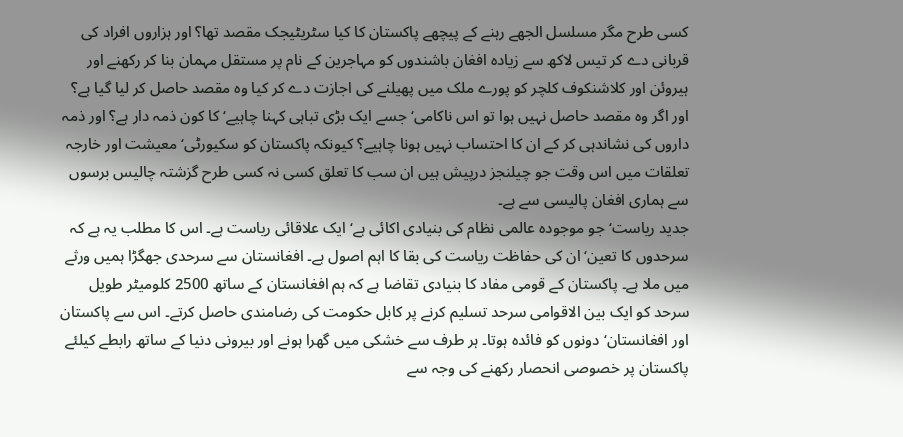کسی طرح مگر مسلسل الجھے رہنے کے پیچھے پاکستان کا کیا سٹریٹیجک مقصد تھا؟ اور ہزاروں افراد کی قربانی دے کر تیس لاکھ سے زیادہ افغان باشندوں کو مہاجرین کے نام پر مستقل مہمان بنا کر رکھنے اور ہیروئن اور کلاشنکوف کلچر کو پورے ملک میں پھیلنے کی اجازت دے کر کیا وہ مقصد حاصل کر لیا گیا ہے؟ اور اگر وہ مقصد حاصل نہیں ہوا تو اس ناکامی‘ جسے ایک بڑی تباہی کہنا چاہیے‘ کا کون ذمہ دار ہے؟ اور ذمہ داروں کی نشاندہی کر کے ان کا احتساب نہیں ہونا چاہیے؟ کیونکہ پاکستان کو سکیورٹی‘ معیشت اور خارجہ تعلقات میں اس وقت جو چیلنجز درپیش ہیں ان سب کا تعلق کسی نہ کسی طرح گزشتہ چالیس برسوں سے ہماری افغان پالیسی سے ہے۔
جدید ریاست‘ جو موجودہ عالمی نظام کی بنیادی اکائی ہے‘ ایک علاقائی ریاست ہے۔ اس کا مطلب یہ ہے کہ سرحدوں کا تعین‘ ان کی حفاظت ریاست کی بقا کا اہم اصول ہے۔ افغانستان سے سرحدی جھگڑا ہمیں ورثے میں ملا ہے۔ پاکستان کے قومی مفاد کا بنیادی تقاضا ہے کہ ہم افغانستان کے ساتھ 2500 کلومیٹر طویل سرحد کو ایک بین الاقوامی سرحد تسلیم کرنے پر کابل حکومت کی رضامندی حاصل کرتے۔ اس سے پاکستان اور افغانستان‘ دونوں کو فائدہ ہوتا۔ ہر طرف سے خشکی میں گھرا ہونے اور بیرونی دنیا کے ساتھ رابطے کیلئے پاکستان پر خصوصی انحصار رکھنے کی وجہ سے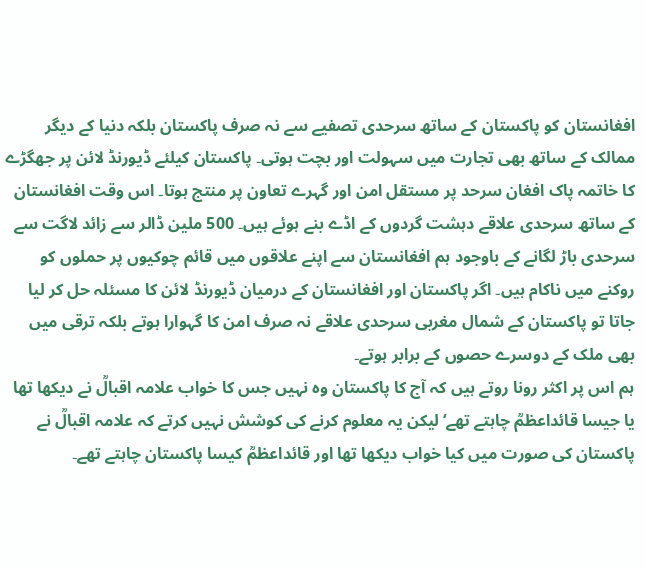افغانستان کو پاکستان کے ساتھ سرحدی تصفیے سے نہ صرف پاکستان بلکہ دنیا کے دیگر ممالک کے ساتھ بھی تجارت میں سہولت اور بچت ہوتی۔ پاکستان کیلئے ڈیورنڈ لائن پر جھگڑے کا خاتمہ پاک افغان سرحد پر مستقل امن اور گہرے تعاون پر منتج ہوتا۔ اس وقت افغانستان کے ساتھ سرحدی علاقے دہشت گردوں کے اڈے بنے ہوئے ہیں۔ 500 ملین ڈالر سے زائد لاگت سے سرحدی باڑ لگانے کے باوجود ہم افغانستان سے اپنے علاقوں میں قائم چوکیوں پر حملوں کو روکنے میں ناکام ہیں۔ اگر پاکستان اور افغانستان کے درمیان ڈیورنڈ لائن کا مسئلہ حل کر لیا جاتا تو پاکستان کے شمال مغربی سرحدی علاقے نہ صرف امن کا گہوارا ہوتے بلکہ ترقی میں بھی ملک کے دوسرے حصوں کے برابر ہوتے۔
ہم اس پر اکثر رونا روتے ہیں کہ آج کا پاکستان وہ نہیں جس کا خواب علامہ اقبالؒ نے دیکھا تھا یا جیسا قائداعظمؒ چاہتے تھے‘ لیکن یہ معلوم کرنے کی کوشش نہیں کرتے کہ علامہ اقبالؒ نے پاکستان کی صورت میں کیا خواب دیکھا تھا اور قائداعظمؒ کیسا پاکستان چاہتے تھے۔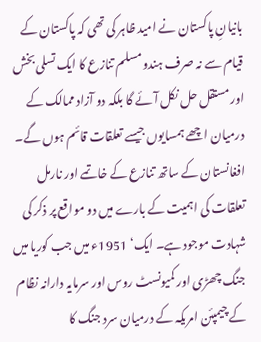بانیانِ پاکستان نے امید ظاہر کی تھی کہ پاکستان کے قیام سے نہ صرف ہندو مسلم تنازع کا ایک تسلی بخش اور مستقل حل نکل آئے گا بلکہ دو آزاد ممالک کے درمیان اچھے ہمسایوں جیسے تعلقات قائم ہوں گے۔
افغانستان کے ساتھ تنازع کے خاتمے اور نارمل تعلقات کی اہمیت کے بارے میں دو مواقع پر ذکر کی شہادت موجود ہے۔ ایک‘ 1951ء میں جب کوریا میں جنگ چھڑی اور کمیونسٹ روس اور سرمایہ دارانہ نظام کے چیمپئن امریکہ کے درمیان سرد جنگ کا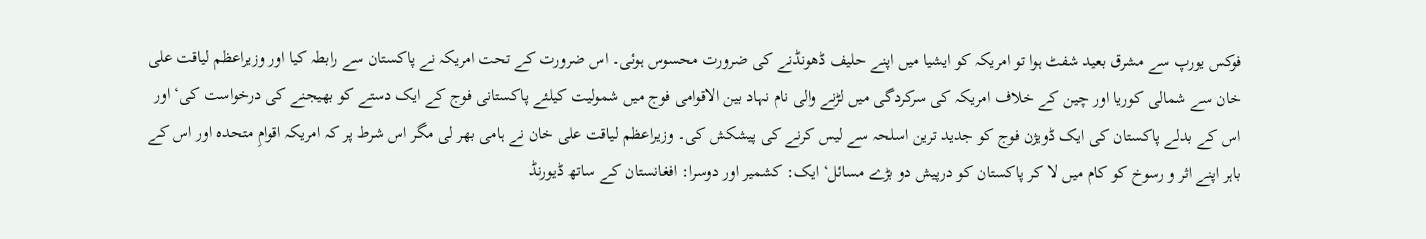فوکس یورپ سے مشرق بعید شفٹ ہوا تو امریکہ کو ایشیا میں اپنے حلیف ڈھونڈنے کی ضرورت محسوس ہوئی۔ اس ضرورت کے تحت امریکہ نے پاکستان سے رابطہ کیا اور وزیراعظم لیاقت علی خان سے شمالی کوریا اور چین کے خلاف امریکہ کی سرکردگی میں لڑنے والی نام نہاد بین الاقوامی فوج میں شمولیت کیلئے پاکستانی فوج کے ایک دستے کو بھیجنے کی درخواست کی‘ اور اس کے بدلے پاکستان کی ایک ڈویژن فوج کو جدید ترین اسلحہ سے لیس کرنے کی پیشکش کی۔ وزیراعظم لیاقت علی خان نے ہامی بھر لی مگر اس شرط پر کہ امریکہ اقوامِ متحدہ اور اس کے باہر اپنے اثر و رسوخ کو کام میں لا کر پاکستان کو درپیش دو بڑے مسائل‘ ایک: کشمیر اور دوسرا: افغانستان کے ساتھ ڈیورنڈ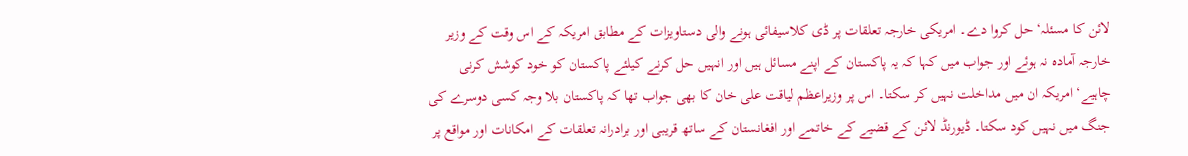لائن کا مسئلہ‘ حل کروا دے۔ امریکی خارجہ تعلقات پر ڈی کلاسیفائی ہونے والی دستاویزات کے مطابق امریکہ کے اس وقت کے وزیر خارجہ آمادہ نہ ہوئے اور جواب میں کہا کہ یہ پاکستان کے اپنے مسائل ہیں اور انہیں حل کرنے کیلئے پاکستان کو خود کوشش کرنی چاہیے‘ امریکہ ان میں مداخلت نہیں کر سکتا۔ اس پر وزیراعظم لیاقت علی خان کا بھی جواب تھا کہ پاکستان بلا وجہ کسی دوسرے کی جنگ میں نہیں کود سکتا۔ ڈیورنڈ لائن کے قضیے کے خاتمے اور افغانستان کے ساتھ قریبی اور برادرانہ تعلقات کے امکانات اور مواقع پر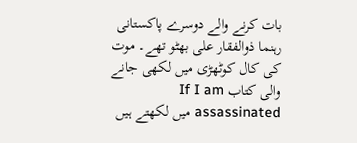بات کرنے والے دوسرے پاکستانی رہنما ذوالفقار علی بھٹو تھے۔ موت کی کال کوٹھڑی میں لکھی جانے والی کتاب If I am assassinated میں لکھتے ہیں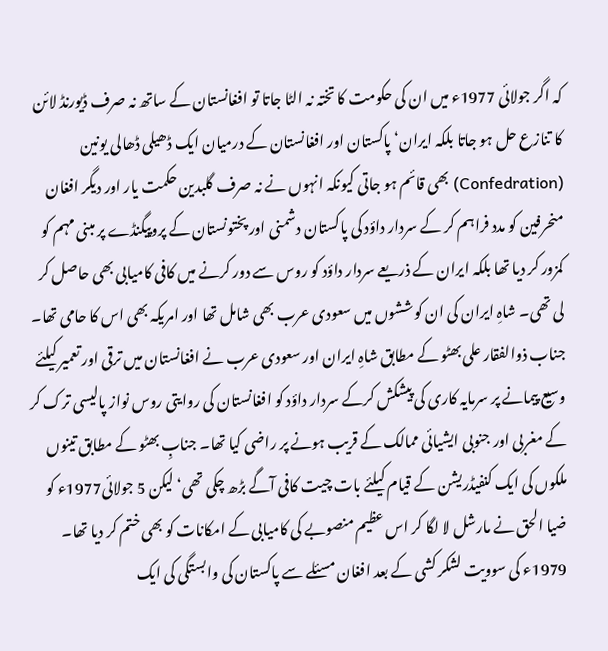کہ اگر جولائی 1977ء میں ان کی حکومت کا تختہ نہ الٹا جاتا تو افغانستان کے ساتھ نہ صرف ڈیورنڈ لائن کا تنازع حل ہو جاتا بلکہ ایران‘ پاکستان اور افغانستان کے درمیان ایک ڈھیلی ڈھالی یونین (Confedration) بھی قائم ہو جاتی کیونکہ انہوں نے نہ صرف گلبدین حکمت یار اور دیگر افغان منحرفین کو مدد فراہم کر کے سردار داؤد کی پاکستان دشمنی اور پختونستان کے پروپیگنڈے پر مبنی مہم کو کمزور کر دیا تھا بلکہ ایران کے ذریعے سردار داؤد کو روس سے دور کرنے میں کافی کامیابی بھی حاصل کر لی تھی۔ شاہِ ایران کی ان کوششوں میں سعودی عرب بھی شامل تھا اور امریکہ بھی اس کا حامی تھا۔ جناب ذوالفقار علی بھٹو کے مطابق شاہِ ایران اور سعودی عرب نے افغانستان میں ترقی اور تعمیر کیلئے وسیع پیمانے پر سرمایہ کاری کی پیشکش کرکے سردار داؤد کو افغانستان کی روایتی روس نواز پالیسی ترک کر کے مغربی اور جنوبی ایشیائی ممالک کے قریب ہونے پر راضی کیا تھا۔ جنابِ بھٹو کے مطابق تینوں ملکوں کی ایک کنفیڈریشن کے قیام کیلئے بات چیت کافی آگے بڑھ چکی تھی‘ لیکن 5 جولائی1977ء کو ضیا الحق نے مارشل لا لگا کر اس عظیم منصوبے کی کامیابی کے امکانات کو بھی ختم کر دیا تھا۔
1979ء کی سوویت لشکر کشی کے بعد افغان مسئلے سے پاکستان کی وابستگی کی ایک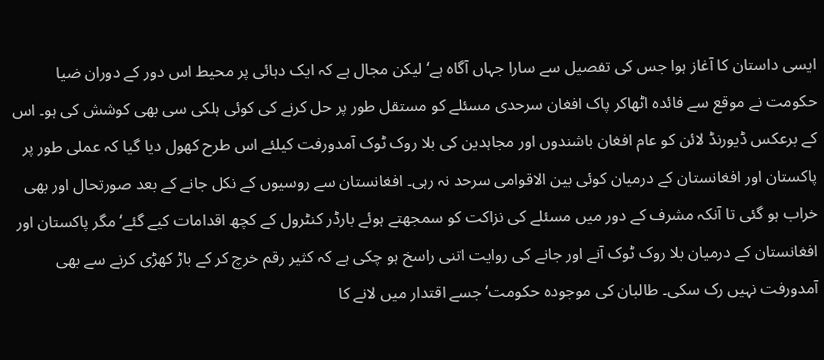ایسی داستان کا آغاز ہوا جس کی تفصیل سے سارا جہاں آگاہ ہے‘ لیکن مجال ہے کہ ایک دہائی پر محیط اس دور کے دوران ضیا حکومت نے موقع سے فائدہ اٹھاکر پاک افغان سرحدی مسئلے کو مستقل طور پر حل کرنے کی کوئی ہلکی سی بھی کوشش کی ہو۔ اس کے برعکس ڈیورنڈ لائن کو عام افغان باشندوں اور مجاہدین کی بلا روک ٹوک آمدورفت کیلئے اس طرح کھول دیا گیا کہ عملی طور پر پاکستان اور افغانستان کے درمیان کوئی بین الاقوامی سرحد نہ رہی۔ افغانستان سے روسیوں کے نکل جانے کے بعد صورتحال اور بھی خراب ہو گئی تا آنکہ مشرف کے دور میں مسئلے کی نزاکت کو سمجھتے ہوئے بارڈر کنٹرول کے کچھ اقدامات کیے گئے‘ مگر پاکستان اور افغانستان کے درمیان بلا روک ٹوک آنے اور جانے کی روایت اتنی راسخ ہو چکی ہے کہ کثیر رقم خرچ کر کے باڑ کھڑی کرنے سے بھی آمدورفت نہیں رک سکی۔ طالبان کی موجودہ حکومت‘ جسے اقتدار میں لانے کا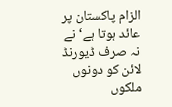الزام پاکستان پر عائد ہوتا ہے‘ نے نہ صرف ڈیورنڈ لائن کو دونوں ملکوں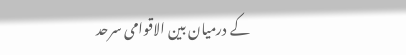کے درمیان بین الاقوامی سرحد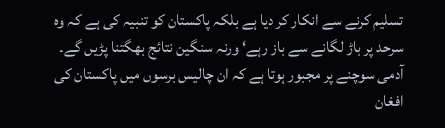تسلیم کرنے سے انکار کر دیا ہے بلکہ پاکستان کو تنبیہ کی ہے کہ وہ سرحد پر باڑ لگانے سے باز رہے‘ ورنہ سنگین نتائج بھگتنا پڑیں گے۔ آدمی سوچنے پر مجبور ہوتا ہے کہ ان چالیس برسوں میں پاکستان کی افغان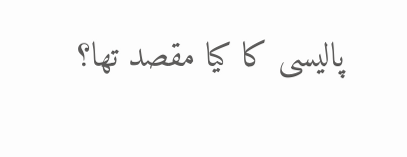پالیسی کا کیا مقصد تھا؟